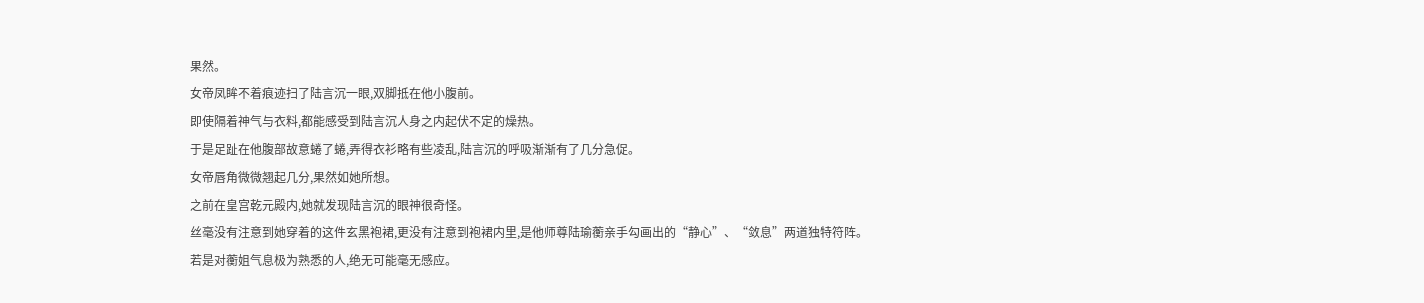果然。
女帝凤眸不着痕迹扫了陆言沉一眼,双脚抵在他小腹前。
即使隔着神气与衣料,都能感受到陆言沉人身之内起伏不定的燥热。
于是足趾在他腹部故意蜷了蜷,弄得衣衫略有些凌乱,陆言沉的呼吸渐渐有了几分急促。
女帝唇角微微翘起几分,果然如她所想。
之前在皇宫乾元殿内,她就发现陆言沉的眼神很奇怪。
丝毫没有注意到她穿着的这件玄黑袍裙,更没有注意到袍裙内里,是他师尊陆瑜蘅亲手勾画出的“静心”、“敛息”两道独特符阵。
若是对蘅姐气息极为熟悉的人,绝无可能毫无感应。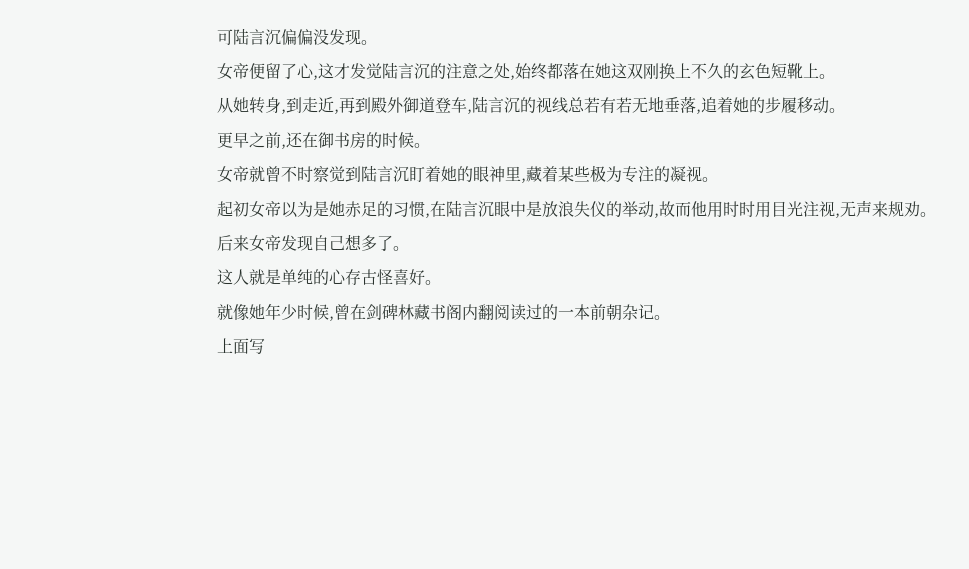可陆言沉偏偏没发现。
女帝便留了心,这才发觉陆言沉的注意之处,始终都落在她这双刚换上不久的玄色短靴上。
从她转身,到走近,再到殿外御道登车,陆言沉的视线总若有若无地垂落,追着她的步履移动。
更早之前,还在御书房的时候。
女帝就曾不时察觉到陆言沉盯着她的眼神里,藏着某些极为专注的凝视。
起初女帝以为是她赤足的习惯,在陆言沉眼中是放浪失仪的举动,故而他用时时用目光注视,无声来规劝。
后来女帝发现自己想多了。
这人就是单纯的心存古怪喜好。
就像她年少时候,曾在剑碑林藏书阁内翻阅读过的一本前朝杂记。
上面写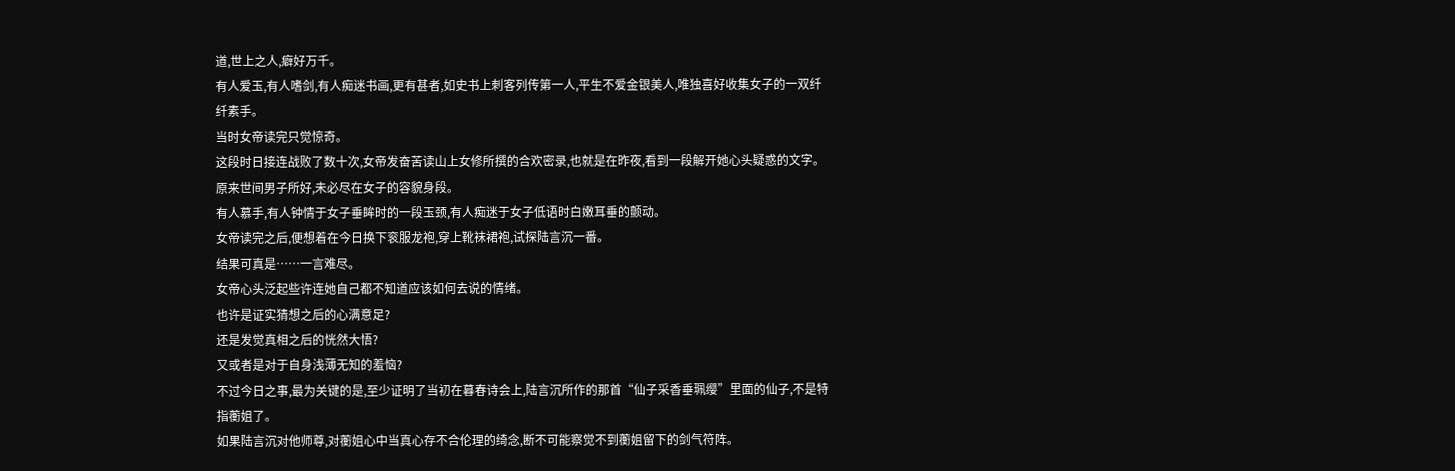道,世上之人,癖好万千。
有人爱玉,有人嗜剑,有人痴迷书画,更有甚者,如史书上刺客列传第一人,平生不爱金银美人,唯独喜好收集女子的一双纤纤素手。
当时女帝读完只觉惊奇。
这段时日接连战败了数十次,女帝发奋苦读山上女修所撰的合欢密录,也就是在昨夜,看到一段解开她心头疑惑的文字。
原来世间男子所好,未必尽在女子的容貌身段。
有人慕手,有人钟情于女子垂眸时的一段玉颈,有人痴迷于女子低语时白嫩耳垂的颤动。
女帝读完之后,便想着在今日换下衮服龙袍,穿上靴袜裙袍,试探陆言沉一番。
结果可真是……一言难尽。
女帝心头泛起些许连她自己都不知道应该如何去说的情绪。
也许是证实猜想之后的心满意足?
还是发觉真相之后的恍然大悟?
又或者是对于自身浅薄无知的羞恼?
不过今日之事,最为关键的是,至少证明了当初在暮春诗会上,陆言沉所作的那首“仙子采香垂珮缨”里面的仙子,不是特指蘅姐了。
如果陆言沉对他师尊,对蘅姐心中当真心存不合伦理的绮念,断不可能察觉不到蘅姐留下的剑气符阵。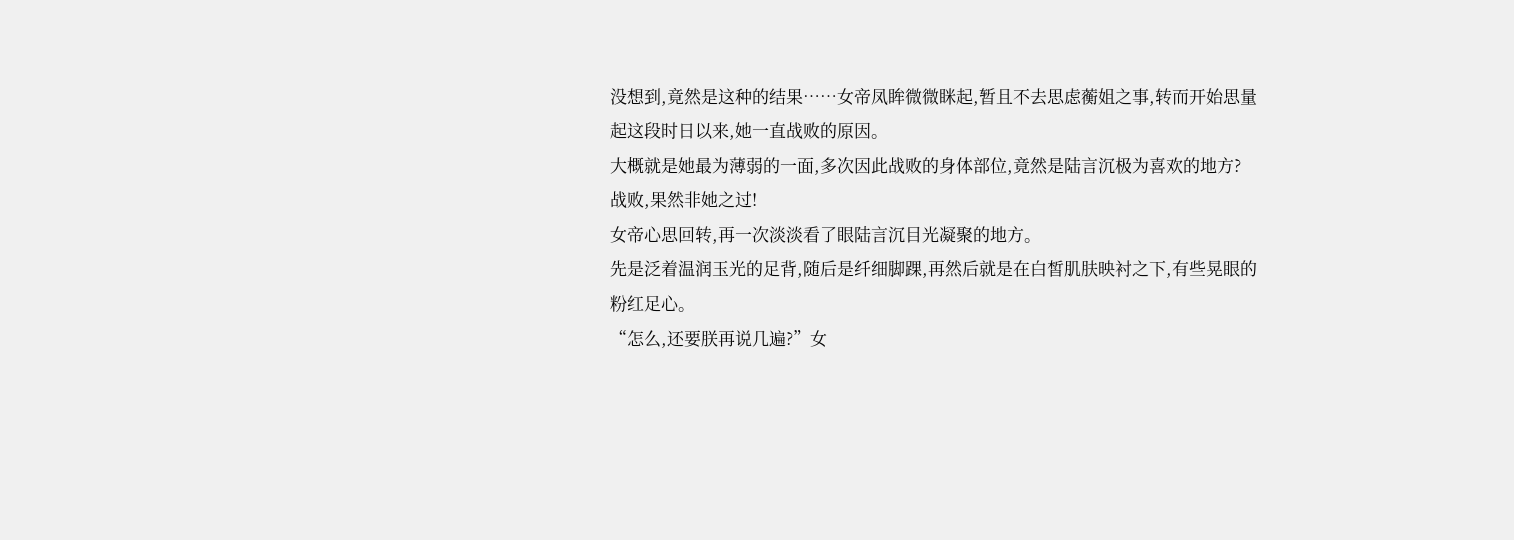没想到,竟然是这种的结果……女帝凤眸微微眯起,暂且不去思虑蘅姐之事,转而开始思量起这段时日以来,她一直战败的原因。
大概就是她最为薄弱的一面,多次因此战败的身体部位,竟然是陆言沉极为喜欢的地方?
战败,果然非她之过!
女帝心思回转,再一次淡淡看了眼陆言沉目光凝聚的地方。
先是泛着温润玉光的足背,随后是纤细脚踝,再然后就是在白皙肌肤映衬之下,有些晃眼的粉红足心。
“怎么,还要朕再说几遍?”女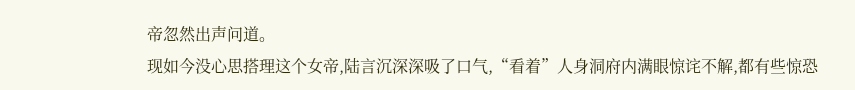帝忽然出声问道。
现如今没心思搭理这个女帝,陆言沉深深吸了口气,“看着”人身洞府内满眼惊诧不解,都有些惊恐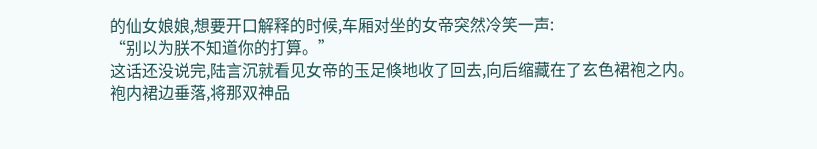的仙女娘娘,想要开口解释的时候,车厢对坐的女帝突然冷笑一声:
“别以为朕不知道你的打算。”
这话还没说完,陆言沉就看见女帝的玉足倏地收了回去,向后缩藏在了玄色裙袍之内。
袍内裙边垂落,将那双神品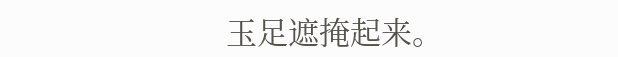玉足遮掩起来。